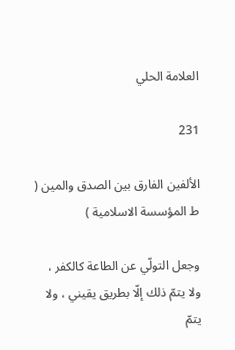العلامة الحلي

231

الألفين الفارق بين الصدق والمين ( ط المؤسسة الاسلامية )

وجعل التولّي عن الطاعة كالكفر ، ولا يتمّ ذلك إلّا بطريق يقيني ، ولا يتمّ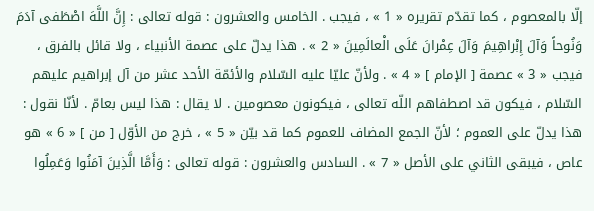إلّا بالمعصوم ، كما تقدّم تقريره « 1 » ، فيجب . الخامس والعشرون : قوله تعالى : إِنَّ اللَّهَ اصْطَفى آدَمَ وَنُوحاً وَآلَ إِبْراهِيمَ وَآلَ عِمْرانَ عَلَى الْعالَمِينَ « 2 » . هذا يدلّ على عصمة الأنبياء ، ولا قائل بالفرق ، فيجب « 3 » عصمة [ الإمام ] « 4 » . ولأنّ عليّا عليه السّلام والأئمّة الأحد عشر من آل إبراهيم عليهم السّلام ، فيكون قد اصطفاهم اللّه تعالى ، فيكونون معصومين . لا يقال : هذا ليس بعامّ . لأنّا نقول : هذا يدلّ على العموم ؛ لأنّ الجمع المضاف للعموم كما قد بيّن « 5 » ، خرج من الأوّل [ من ] « 6 » هو عاص ، فيبقى الثاني على الأصل « 7 » . السادس والعشرون : قوله تعالى : وَأَمَّا الَّذِينَ آمَنُوا وَعَمِلُوا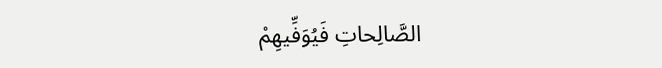الصَّالِحاتِ فَيُوَفِّيهِمْ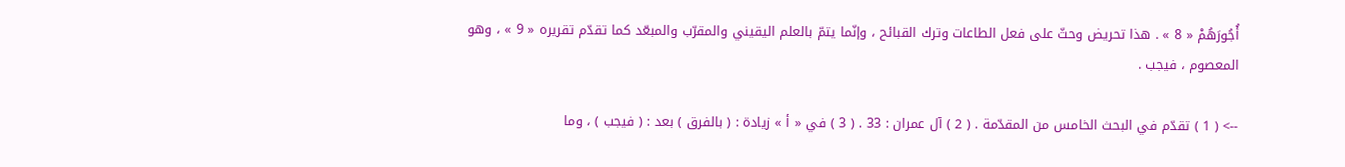أُجُورَهُمْ « 8 » . هذا تحريض وحثّ على فعل الطاعات وترك القبائح ، وإنّما يتمّ بالعلم اليقيني والمقرّب والمبعّد كما تقدّم تقريره « 9 » ، وهو المعصوم ، فيجب .

--> ( 1 ) تقدّم في البحث الخامس من المقدّمة . ( 2 ) آل عمران : 33 . ( 3 ) في « أ » زيادة : ( بالفرق ) بعد : ( فيجب ) ، وما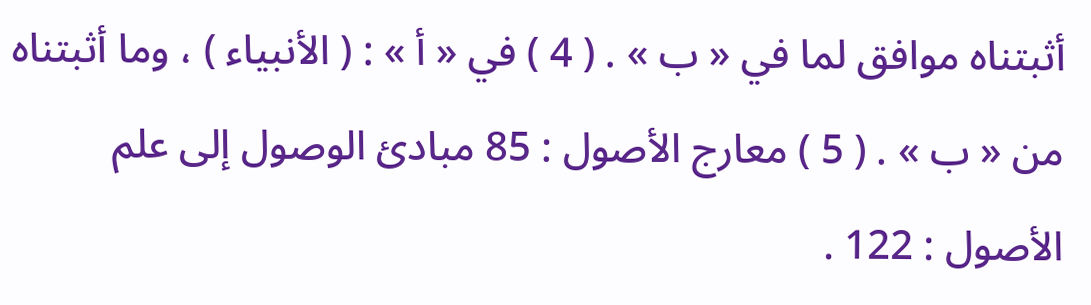أثبتناه موافق لما في « ب » . ( 4 ) في « أ » : ( الأنبياء ) ، وما أثبتناه من « ب » . ( 5 ) معارج الأصول : 85 مبادئ الوصول إلى علم الأصول : 122 .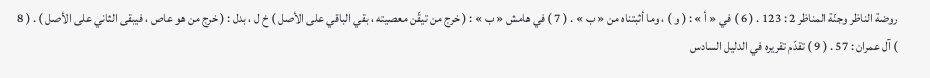روضة الناظر وجنّة المناظر 2 : 123 . ( 6 ) في « أ » : ( و ) ، وما أثبتناه من « ب » . ( 7 ) في هامش « ب » : ( خرج من تيقّن معصيته ، بقي الباقي على الأصل ) خ ل ، بدل : ( خرج من هو عاص ، فيبقى الثاني على الأصل ) . ( 8 ) آل عمران : 57 . ( 9 ) تقدّم تقريره في الدليل السادس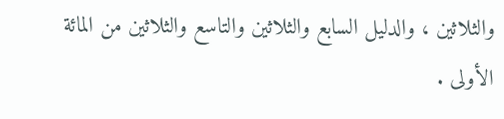والثلاثين ، والدليل السابع والثلاثين والتاسع والثلاثين من المائة الأولى .